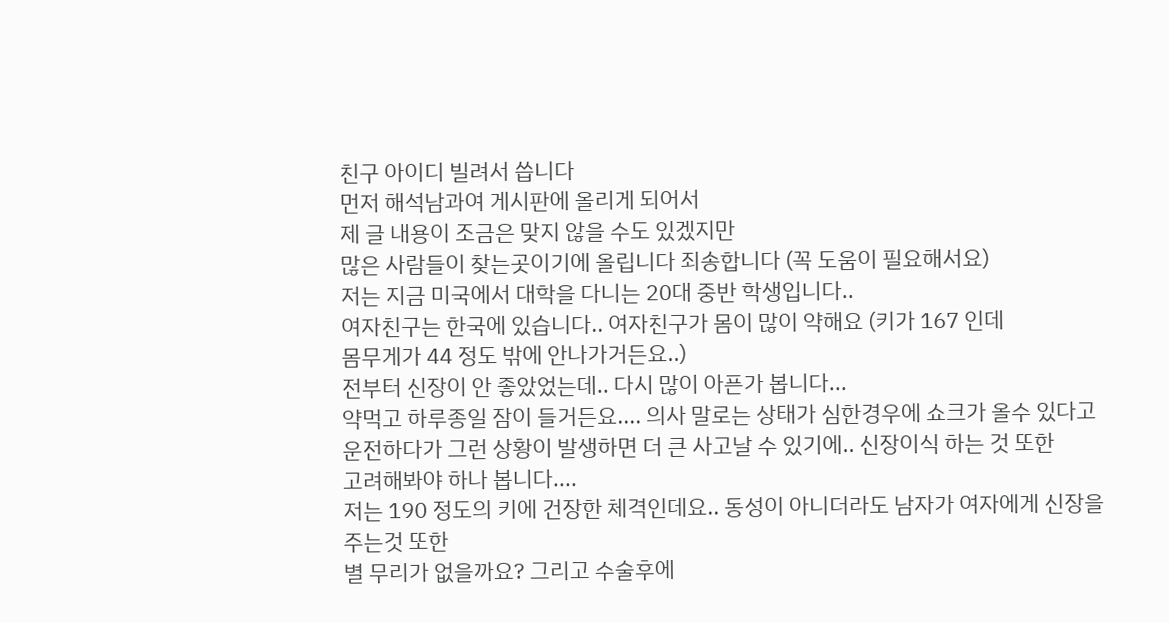친구 아이디 빌려서 씁니다
먼저 해석남과여 게시판에 올리게 되어서
제 글 내용이 조금은 맞지 않을 수도 있겠지만
많은 사람들이 찾는곳이기에 올립니다 죄송합니다 (꼭 도움이 필요해서요)
저는 지금 미국에서 대학을 다니는 20대 중반 학생입니다..
여자친구는 한국에 있습니다.. 여자친구가 몸이 많이 약해요 (키가 167 인데
몸무게가 44 정도 밖에 안나가거든요..)
전부터 신장이 안 좋았었는데.. 다시 많이 아픈가 봅니다...
약먹고 하루종일 잠이 들거든요.... 의사 말로는 상태가 심한경우에 쇼크가 올수 있다고
운전하다가 그런 상황이 발생하면 더 큰 사고날 수 있기에.. 신장이식 하는 것 또한
고려해봐야 하나 봅니다....
저는 190 정도의 키에 건장한 체격인데요.. 동성이 아니더라도 남자가 여자에게 신장을 주는것 또한
별 무리가 없을까요? 그리고 수술후에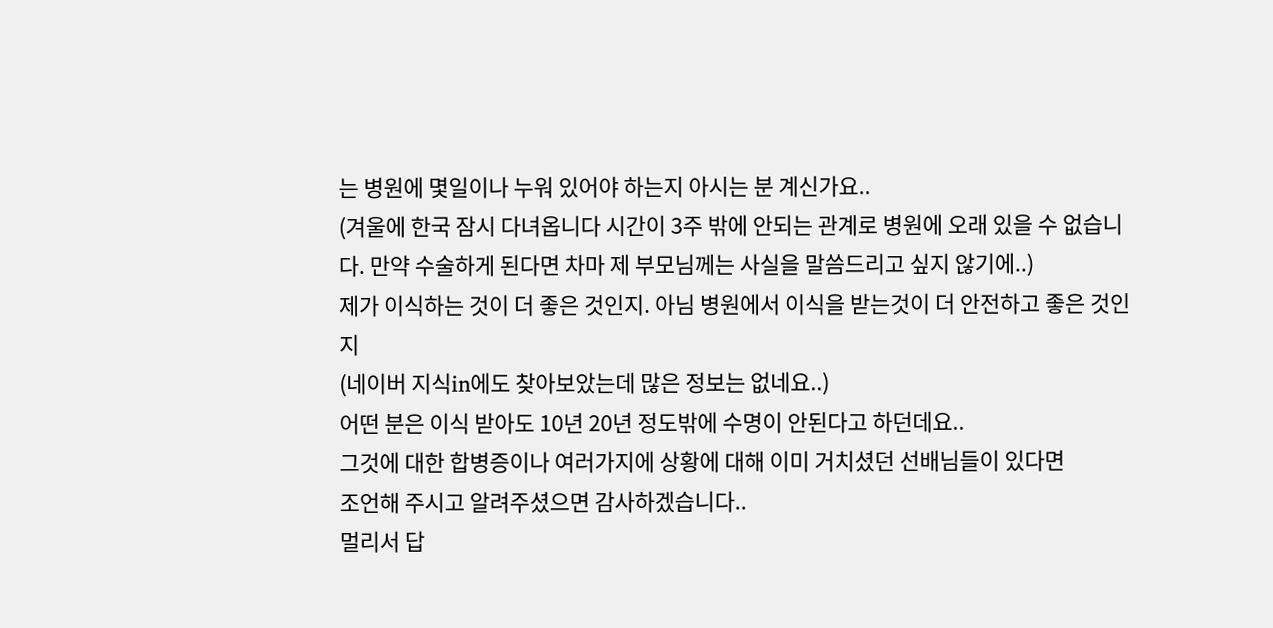는 병원에 몇일이나 누워 있어야 하는지 아시는 분 계신가요..
(겨울에 한국 잠시 다녀옵니다 시간이 3주 밖에 안되는 관계로 병원에 오래 있을 수 없습니다. 만약 수술하게 된다면 차마 제 부모님께는 사실을 말씀드리고 싶지 않기에..)
제가 이식하는 것이 더 좋은 것인지. 아님 병원에서 이식을 받는것이 더 안전하고 좋은 것인지
(네이버 지식in에도 찾아보았는데 많은 정보는 없네요..)
어떤 분은 이식 받아도 10년 20년 정도밖에 수명이 안된다고 하던데요..
그것에 대한 합병증이나 여러가지에 상황에 대해 이미 거치셨던 선배님들이 있다면
조언해 주시고 알려주셨으면 감사하겠습니다..
멀리서 답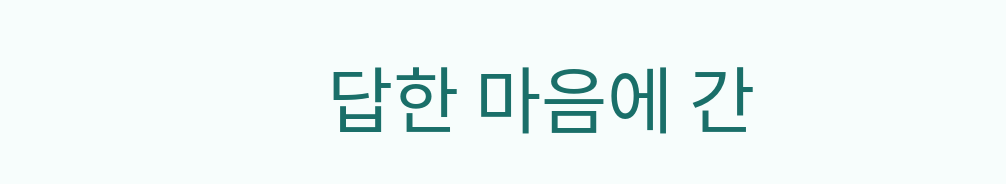답한 마음에 간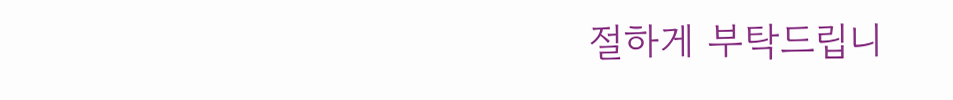절하게 부탁드립니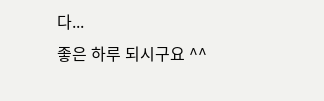다...
좋은 하루 되시구요 ^^